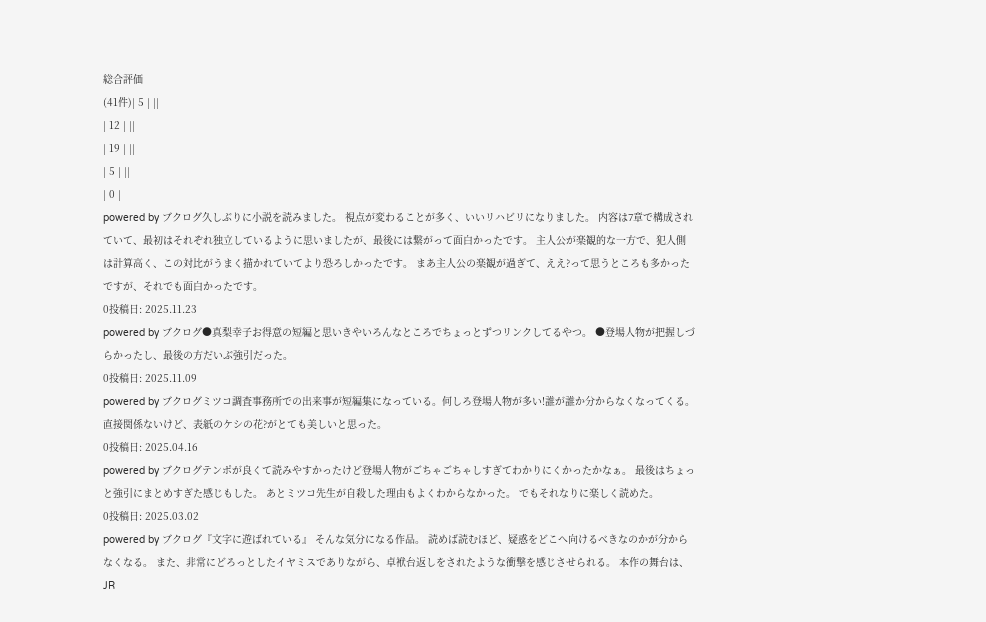総合評価
(41件)| 5 | ||
| 12 | ||
| 19 | ||
| 5 | ||
| 0 |
powered by ブクログ久しぶりに小説を読みました。 視点が変わることが多く、いいリハビリになりました。 内容は7章で構成されていて、最初はそれぞれ独立しているように思いましたが、最後には繋がって面白かったです。 主人公が楽観的な一方で、犯人側は計算高く、この対比がうまく描かれていてより恐ろしかったです。 まあ主人公の楽観が過ぎて、ええ?って思うところも多かったですが、それでも面白かったです。
0投稿日: 2025.11.23
powered by ブクログ●真梨幸子お得意の短編と思いきやいろんなところでちょっとずつリンクしてるやつ。 ●登場人物が把握しづらかったし、最後の方だいぶ強引だった。
0投稿日: 2025.11.09
powered by ブクログミツコ調査事務所での出来事が短編集になっている。何しろ登場人物が多い!誰が誰か分からなくなってくる。直接関係ないけど、表紙のケシの花?がとても美しいと思った。
0投稿日: 2025.04.16
powered by ブクログテンポが良くて読みやすかったけど登場人物がごちゃごちゃしすぎてわかりにくかったかなぁ。 最後はちょっと強引にまとめすぎた感じもした。 あとミツコ先生が自殺した理由もよくわからなかった。 でもそれなりに楽しく読めた。
0投稿日: 2025.03.02
powered by ブクログ『文字に遊ばれている』 そんな気分になる作品。 読めば読むほど、疑惑をどこへ向けるべきなのかが分からなくなる。 また、非常にどろっとしたイヤミスでありながら、卓袱台返しをされたような衝撃を感じさせられる。 本作の舞台は、JR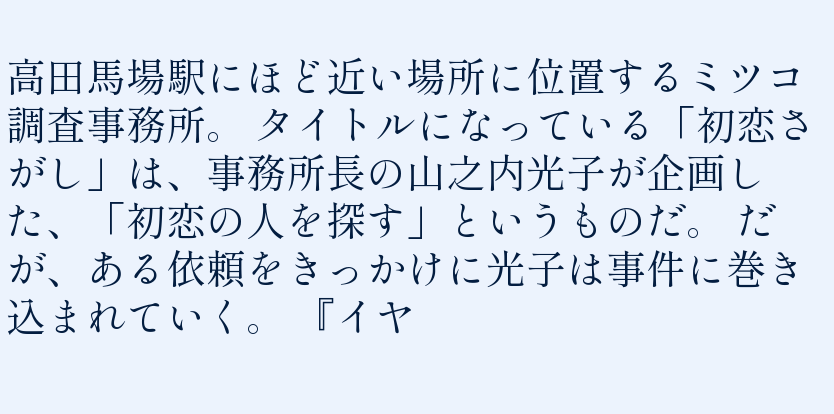高田馬場駅にほど近い場所に位置するミツコ調査事務所。 タイトルになっている「初恋さがし」は、事務所長の山之内光子が企画した、「初恋の人を探す」というものだ。 だが、ある依頼をきっかけに光子は事件に巻き込まれていく。 『イヤ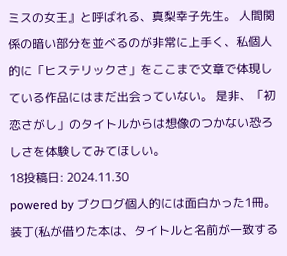ミスの女王』と呼ばれる、真梨幸子先生。 人間関係の暗い部分を並べるのが非常に上手く、私個人的に「ヒステリックさ」をここまで文章で体現している作品にはまだ出会っていない。 是非、「初恋さがし」のタイトルからは想像のつかない恐ろしさを体験してみてほしい。
18投稿日: 2024.11.30
powered by ブクログ個人的には面白かった1冊。 装丁(私が借りた本は、タイトルと名前が一致する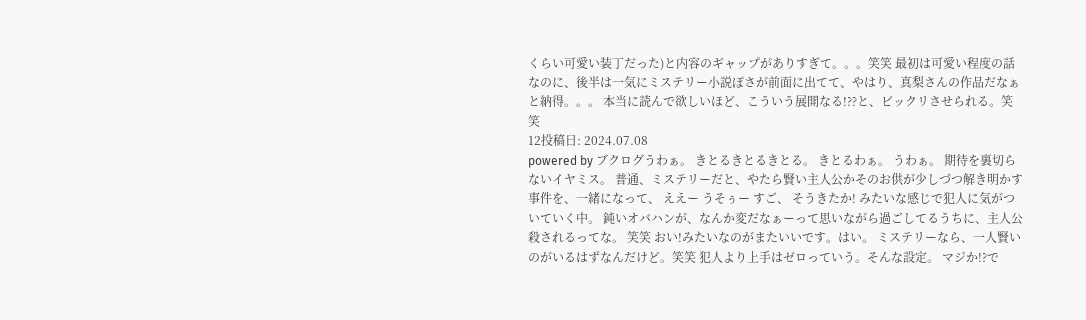くらい可愛い装丁だった)と内容のギャップがありすぎて。。。笑笑 最初は可愛い程度の話なのに、後半は一気にミステリー小説ぽさが前面に出てて、やはり、真梨さんの作品だなぁと納得。。。 本当に読んで欲しいほど、こういう展開なる!??と、ビックリさせられる。笑笑
12投稿日: 2024.07.08
powered by ブクログうわぁ。 きとるきとるきとる。 きとるわぁ。 うわぁ。 期待を裏切らないイヤミス。 普通、ミステリーだと、やたら賢い主人公かそのお供が少しづつ解き明かす事件を、一緒になって、 ええー うそぅー すご、 そうきたか! みたいな感じで犯人に気がついていく中。 鈍いオバハンが、なんか変だなぁーって思いながら過ごしてるうちに、主人公殺されるってな。 笑笑 おい!みたいなのがまたいいです。はい。 ミステリーなら、一人賢いのがいるはずなんだけど。笑笑 犯人より上手はゼロっていう。そんな設定。 マジか!?で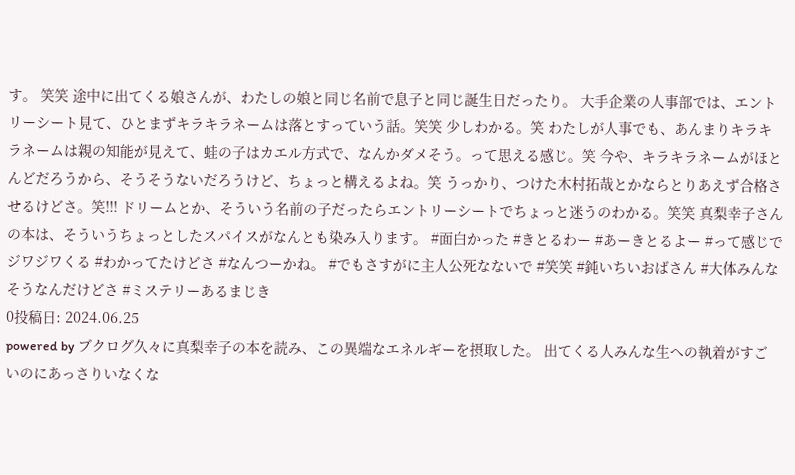す。 笑笑 途中に出てくる娘さんが、わたしの娘と同じ名前で息子と同じ誕生日だったり。 大手企業の人事部では、エントリーシート見て、ひとまずキラキラネームは落とすっていう話。笑笑 少しわかる。笑 わたしが人事でも、あんまりキラキラネームは親の知能が見えて、蛙の子はカエル方式で、なんかダメそう。って思える感じ。笑 今や、キラキラネームがほとんどだろうから、そうそうないだろうけど、ちょっと構えるよね。笑 うっかり、つけた木村拓哉とかならとりあえず合格させるけどさ。笑!!! ドリームとか、そういう名前の子だったらエントリーシートでちょっと迷うのわかる。笑笑 真梨幸子さんの本は、そういうちょっとしたスパイスがなんとも染み入ります。 #面白かった #きとるわー #あーきとるよー #って感じでジワジワくる #わかってたけどさ #なんつーかね。 #でもさすがに主人公死なないで #笑笑 #鈍いちいおばさん #大体みんなそうなんだけどさ #ミステリーあるまじき
0投稿日: 2024.06.25
powered by ブクログ久々に真梨幸子の本を読み、この異端なエネルギーを摂取した。 出てくる人みんな生への執着がすごいのにあっさりいなくな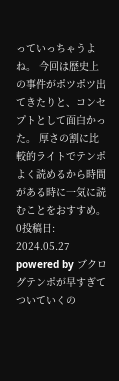っていっちゃうよね。 今回は歴史上の事件がポツポツ出てきたりと、コンセプトとして面白かった。 厚さの割に比較的ライトでテンポよく読めるから時間がある時に一気に読むことをおすすめ。
0投稿日: 2024.05.27
powered by ブクログテンポが早すぎてついていくの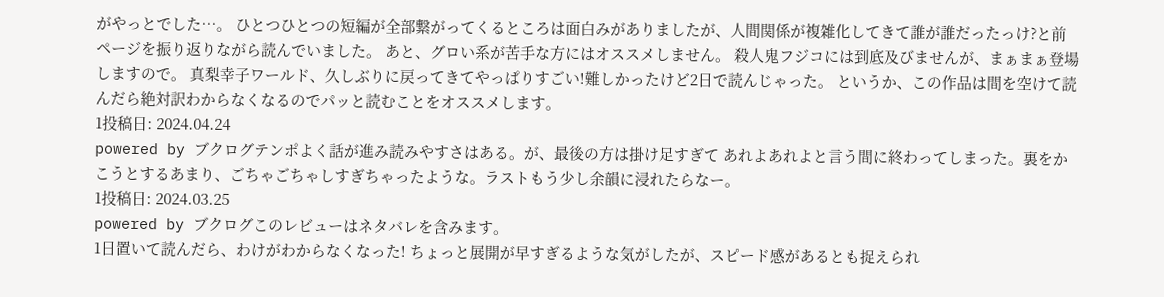がやっとでした…。 ひとつひとつの短編が全部繋がってくるところは面白みがありましたが、人間関係が複雑化してきて誰が誰だったっけ?と前ページを振り返りながら読んでいました。 あと、グロい系が苦手な方にはオススメしません。 殺人鬼フジコには到底及びませんが、まぁまぁ登場しますので。 真梨幸子ワールド、久しぶりに戻ってきてやっぱりすごい!難しかったけど2日で読んじゃった。 というか、この作品は間を空けて読んだら絶対訳わからなくなるのでパッと読むことをオススメします。
1投稿日: 2024.04.24
powered by ブクログテンポよく話が進み読みやすさはある。が、最後の方は掛け足すぎて あれよあれよと言う間に終わってしまった。裏をかこうとするあまり、ごちゃごちゃしすぎちゃったような。ラストもう少し余韻に浸れたらなー。
1投稿日: 2024.03.25
powered by ブクログこのレビューはネタバレを含みます。
1日置いて読んだら、わけがわからなくなった! ちょっと展開が早すぎるような気がしたが、スピード感があるとも捉えられ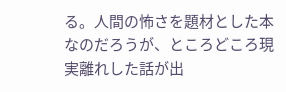る。人間の怖さを題材とした本なのだろうが、ところどころ現実離れした話が出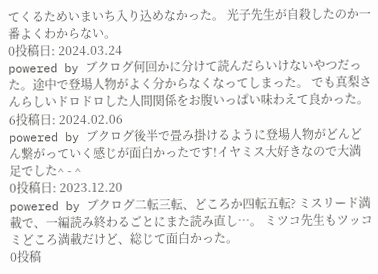てくるためいまいち入り込めなかった。 光子先生が自殺したのか一番よくわからない。
0投稿日: 2024.03.24
powered by ブクログ何回かに分けて読んだらいけないやつだった。途中で登場人物がよく分からなくなってしまった。 でも真梨さんらしいドロドロした人間関係をお腹いっぱい味わえて良かった。
6投稿日: 2024.02.06
powered by ブクログ後半で畳み掛けるように登場人物がどんどん繋がっていく感じが面白かったです!イヤミス大好きなので大満足でした^ - ^
0投稿日: 2023.12.20
powered by ブクログ二転三転、どころか四転五転? ミスリード満載で、一編読み終わるごとにまた読み直し…。 ミツコ先生もツッコミどころ満載だけど、総じて面白かった。
0投稿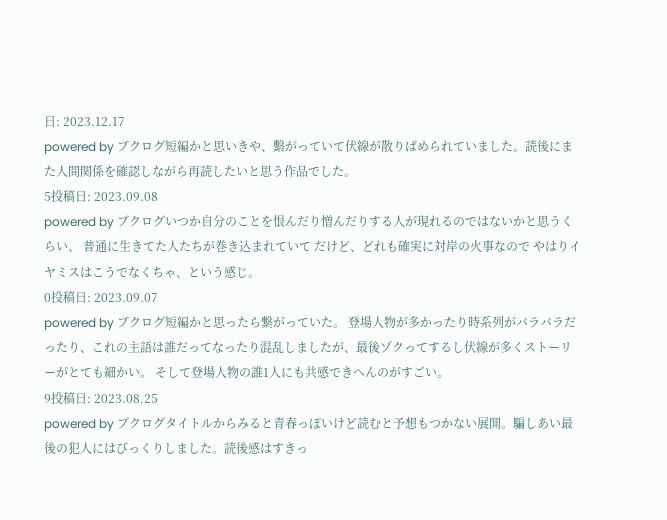日: 2023.12.17
powered by ブクログ短編かと思いきや、繫がっていて伏線が散りばめられていました。読後にまた人間関係を確認しながら再読したいと思う作品でした。
5投稿日: 2023.09.08
powered by ブクログいつか自分のことを恨んだり憎んだりする人が現れるのではないかと思うくらい、 普通に生きてた人たちが巻き込まれていて だけど、どれも確実に対岸の火事なので やはりイヤミスはこうでなくちゃ、という感じ。
0投稿日: 2023.09.07
powered by ブクログ短編かと思ったら繋がっていた。 登場人物が多かったり時系列がバラバラだったり、これの主語は誰だってなったり混乱しましたが、最後ゾクってするし伏線が多くストーリーがとても細かい。 そして登場人物の誰1人にも共感できへんのがすごい。
9投稿日: 2023.08.25
powered by ブクログタイトルからみると青春っぽいけど読むと予想もつかない展開。騙しあい最後の犯人にはびっくりしました。読後感はすきっ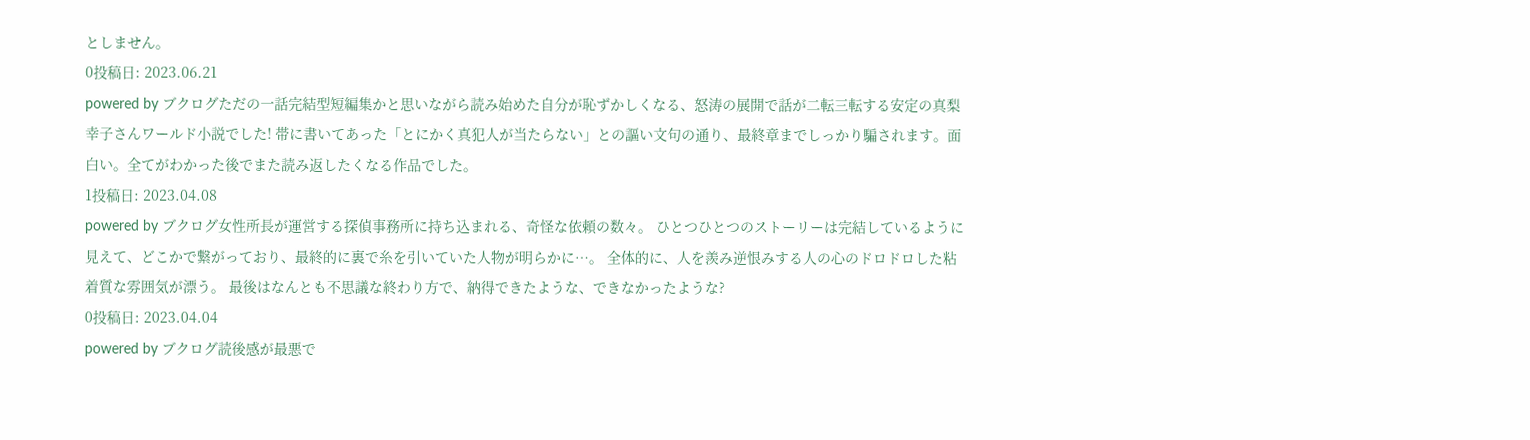としません。
0投稿日: 2023.06.21
powered by ブクログただの一話完結型短編集かと思いながら読み始めた自分が恥ずかしくなる、怒涛の展開で話が二転三転する安定の真梨幸子さんワールド小説でした! 帯に書いてあった「とにかく真犯人が当たらない」との謳い文句の通り、最終章までしっかり騙されます。面白い。全てがわかった後でまた読み返したくなる作品でした。
1投稿日: 2023.04.08
powered by ブクログ女性所長が運営する探偵事務所に持ち込まれる、奇怪な依頼の数々。 ひとつひとつのストーリーは完結しているように見えて、どこかで繋がっており、最終的に裏で糸を引いていた人物が明らかに…。 全体的に、人を羨み逆恨みする人の心のドロドロした粘着質な雰囲気が漂う。 最後はなんとも不思議な終わり方で、納得できたような、できなかったような?
0投稿日: 2023.04.04
powered by ブクログ読後感が最悪で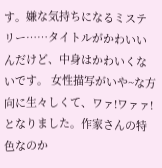す。嫌な気持ちになるミステリー……タイトルがかわいいんだけど、中身はかわいくないです。 女性描写がいや~な方向に生々しくて、ワァ!ワァァ!となりました。作家さんの特色なのか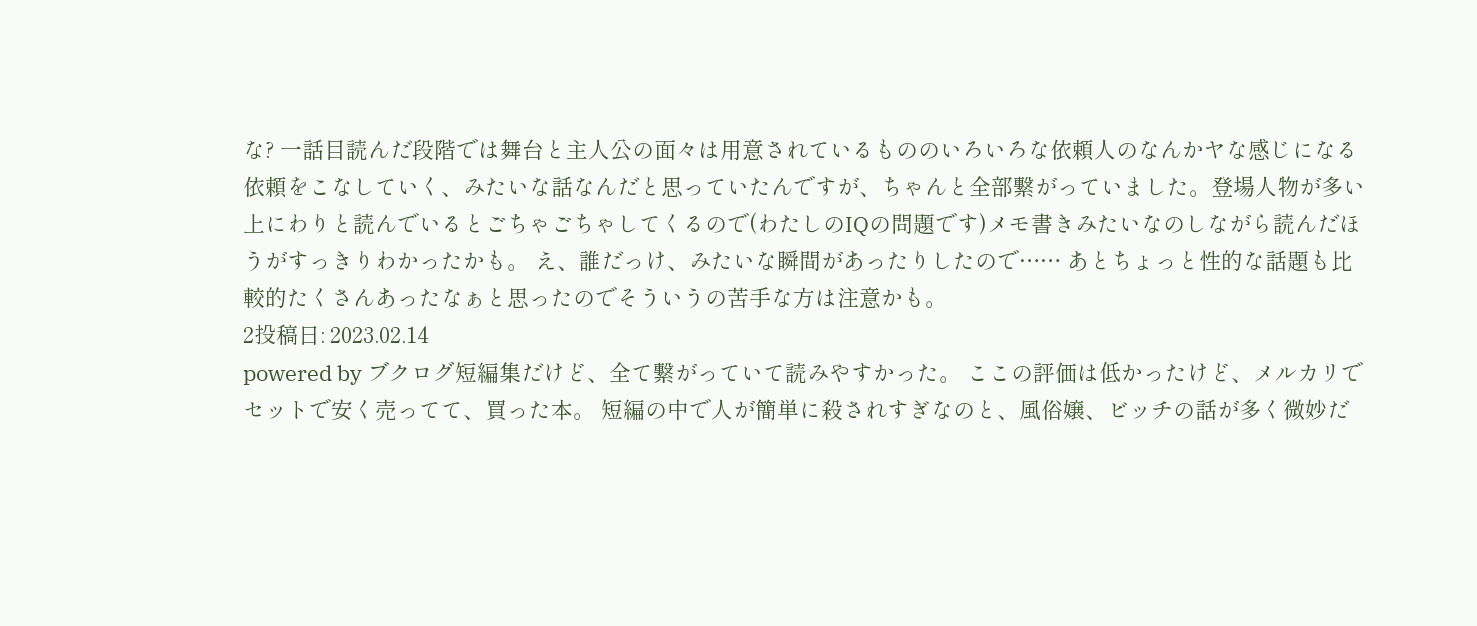な? 一話目読んだ段階では舞台と主人公の面々は用意されているもののいろいろな依頼人のなんかヤな感じになる依頼をこなしていく、みたいな話なんだと思っていたんですが、ちゃんと全部繋がっていました。登場人物が多い上にわりと読んでいるとごちゃごちゃしてくるので(わたしのIQの問題です)メモ書きみたいなのしながら読んだほうがすっきりわかったかも。 え、誰だっけ、みたいな瞬間があったりしたので…… あとちょっと性的な話題も比較的たくさんあったなぁと思ったのでそういうの苦手な方は注意かも。
2投稿日: 2023.02.14
powered by ブクログ短編集だけど、全て繋がっていて読みやすかった。 ここの評価は低かったけど、メルカリでセットで安く売ってて、買った本。 短編の中で人が簡単に殺されすぎなのと、風俗嬢、ビッチの話が多く微妙だ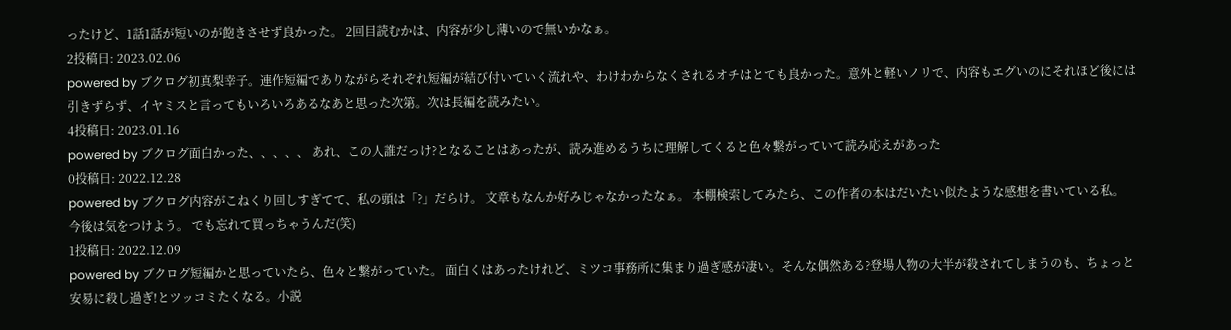ったけど、1話1話が短いのが飽きさせず良かった。 2回目読むかは、内容が少し薄いので無いかなぁ。
2投稿日: 2023.02.06
powered by ブクログ初真梨幸子。連作短編でありながらそれぞれ短編が結び付いていく流れや、わけわからなくされるオチはとても良かった。意外と軽いノリで、内容もエグいのにそれほど後には引きずらず、イヤミスと言ってもいろいろあるなあと思った次第。次は長編を読みたい。
4投稿日: 2023.01.16
powered by ブクログ面白かった、、、、、 あれ、この人誰だっけ?となることはあったが、読み進めるうちに理解してくると色々繋がっていて読み応えがあった
0投稿日: 2022.12.28
powered by ブクログ内容がこねくり回しすぎてて、私の頭は「?」だらけ。 文章もなんか好みじゃなかったなぁ。 本棚検索してみたら、この作者の本はだいたい似たような感想を書いている私。 今後は気をつけよう。 でも忘れて買っちゃうんだ(笑)
1投稿日: 2022.12.09
powered by ブクログ短編かと思っていたら、色々と繋がっていた。 面白くはあったけれど、ミツコ事務所に集まり過ぎ感が凄い。そんな偶然ある?登場人物の大半が殺されてしまうのも、ちょっと安易に殺し過ぎ!とツッコミたくなる。小説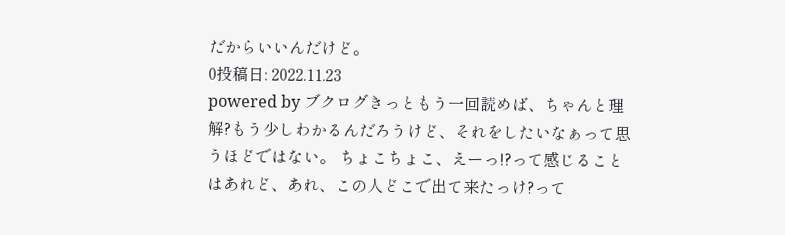だからいいんだけど。
0投稿日: 2022.11.23
powered by ブクログきっともう一回読めば、ちゃんと理解?もう少しわかるんだろうけど、それをしたいなぁって思うほどではない。 ちょこちょこ、えーっ!?って感じることはあれど、あれ、この人どこで出て来たっけ?って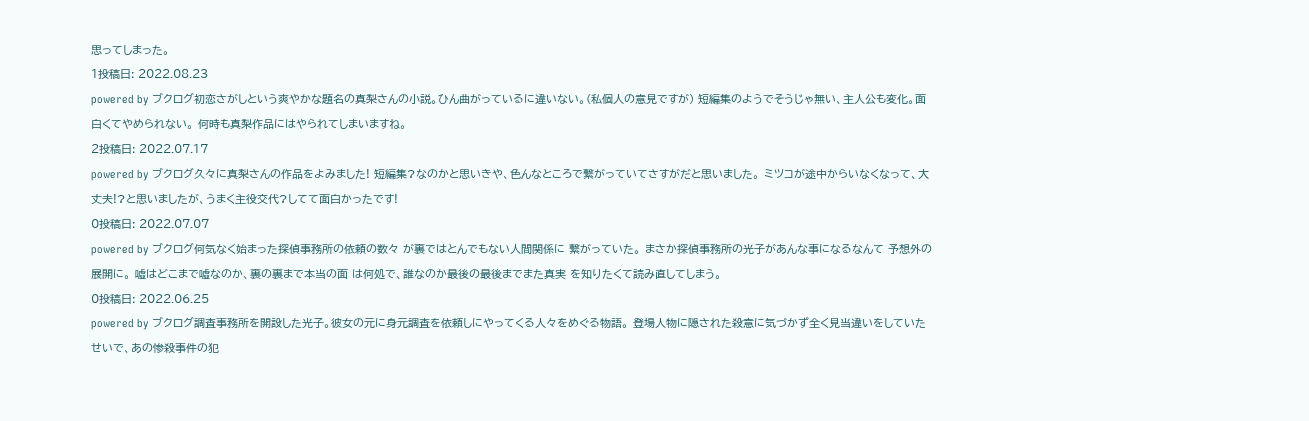思ってしまった。
1投稿日: 2022.08.23
powered by ブクログ初恋さがしという爽やかな題名の真梨さんの小説。ひん曲がっているに違いない。(私個人の意見ですが) 短編集のようでそうじゃ無い、主人公も変化。面白くてやめられない。 何時も真梨作品にはやられてしまいますね。
2投稿日: 2022.07.17
powered by ブクログ久々に真梨さんの作品をよみました! 短編集?なのかと思いきや、色んなところで繋がっていてさすがだと思いました。 ミツコが途中からいなくなって、大丈夫!?と思いましたが、うまく主役交代?してて面白かったです!
0投稿日: 2022.07.07
powered by ブクログ何気なく始まった探偵事務所の依頼の数々 が裏ではとんでもない人間関係に 繋がっていた。 まさか探偵事務所の光子があんな事になるなんて 予想外の展開に。 嘘はどこまで嘘なのか、裏の裏まで本当の面 は何処で、誰なのか最後の最後までまた真実 を知りたくて読み直してしまう。
0投稿日: 2022.06.25
powered by ブクログ調査事務所を開設した光子。彼女の元に身元調査を依頼しにやってくる人々をめぐる物語。 登場人物に隠された殺意に気づかず全く見当違いをしていたせいで、あの惨殺事件の犯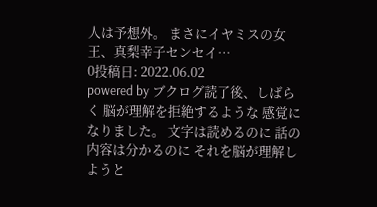人は予想外。 まさにイヤミスの女王、真梨幸子センセイ…
0投稿日: 2022.06.02
powered by ブクログ読了後、しばらく 脳が理解を拒絶するような 感覚になりました。 文字は読めるのに 話の内容は分かるのに それを脳が理解しようと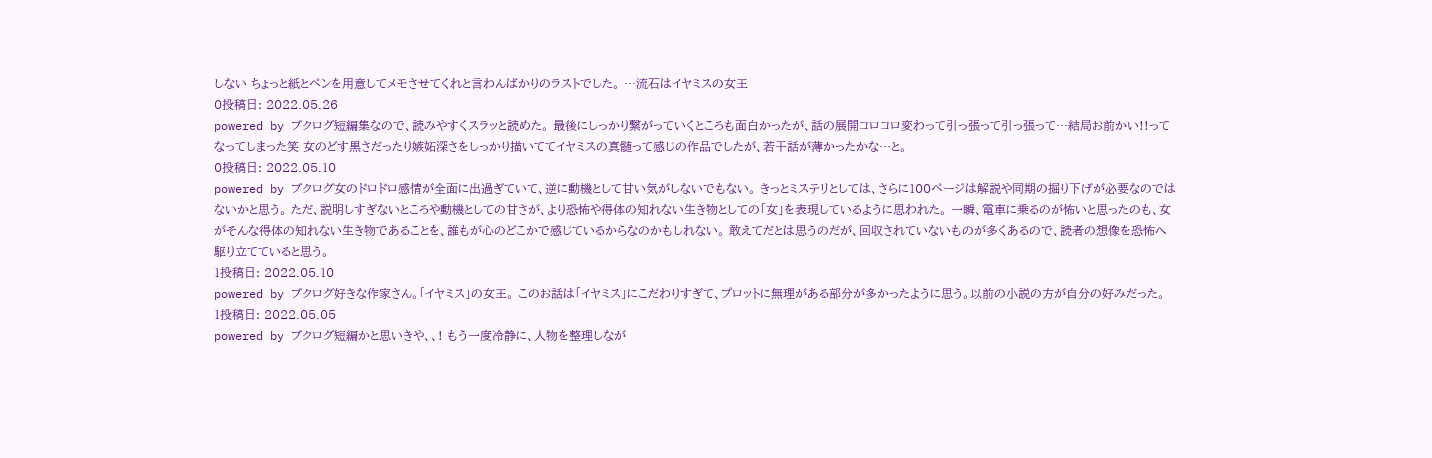しない ちょっと紙とペンを用意してメモさせてくれと言わんばかりのラストでした。 …流石はイヤミスの女王
0投稿日: 2022.05.26
powered by ブクログ短編集なので、読みやすくスラッと読めた。 最後にしっかり繋がっていくところも面白かったが、話の展開コロコロ変わって引っ張って引っ張って…結局お前かい!!ってなってしまった笑 女のどす黒さだったり嫉妬深さをしっかり描いててイヤミスの真髄って感じの作品でしたが、若干話が薄かったかな…と。
0投稿日: 2022.05.10
powered by ブクログ女のドロドロ感情が全面に出過ぎていて、逆に動機として甘い気がしないでもない。 きっとミステリとしては、さらに100ページは解説や同期の掘り下げが必要なのではないかと思う。 ただ、説明しすぎないところや動機としての甘さが、より恐怖や得体の知れない生き物としての「女」を表現しているように思われた。 一瞬、電車に乗るのが怖いと思ったのも、女がそんな得体の知れない生き物であることを、誰もが心のどこかで感じているからなのかもしれない。 敢えてだとは思うのだが、回収されていないものが多くあるので、読者の想像を恐怖へ駆り立てていると思う。
1投稿日: 2022.05.10
powered by ブクログ好きな作家さん。「イヤミス」の女王。 このお話は「イヤミス」にこだわりすぎて、プロットに無理がある部分が多かったように思う。以前の小説の方が自分の好みだった。
1投稿日: 2022.05.05
powered by ブクログ短編かと思いきや、、! もう一度冷静に、人物を整理しなが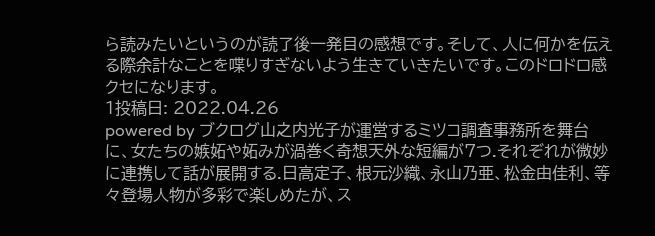ら読みたいというのが読了後一発目の感想です。そして、人に何かを伝える際余計なことを喋りすぎないよう生きていきたいです。このドロドロ感クセになります。
1投稿日: 2022.04.26
powered by ブクログ山之内光子が運営するミツコ調査事務所を舞台に、女たちの嫉妬や妬みが渦巻く奇想天外な短編が7つ.それぞれが微妙に連携して話が展開する.日高定子、根元沙織、永山乃亜、松金由佳利、等々登場人物が多彩で楽しめたが、ス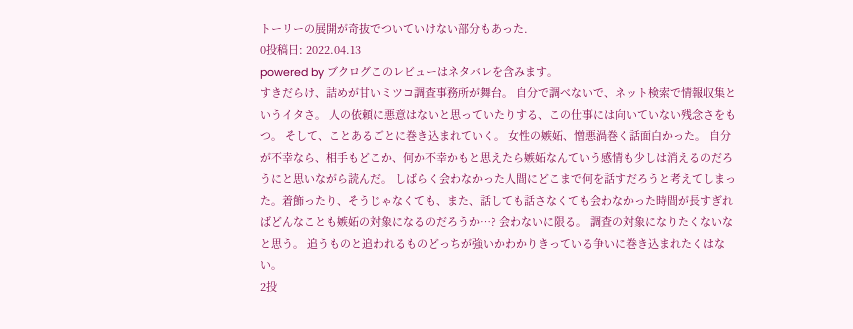トーリーの展開が奇抜でついていけない部分もあった.
0投稿日: 2022.04.13
powered by ブクログこのレビューはネタバレを含みます。
すきだらけ、詰めが甘いミツコ調査事務所が舞台。 自分で調べないで、ネット検索で情報収集というイタさ。 人の依頼に悪意はないと思っていたりする、この仕事には向いていない残念さをもつ。 そして、ことあるごとに巻き込まれていく。 女性の嫉妬、憎悪渦巻く話面白かった。 自分が不幸なら、相手もどこか、何か不幸かもと思えたら嫉妬なんていう感情も少しは消えるのだろうにと思いながら読んだ。 しばらく会わなかった人間にどこまで何を話すだろうと考えてしまった。着飾ったり、そうじゃなくても、また、話しても話さなくても会わなかった時間が長すぎればどんなことも嫉妬の対象になるのだろうか…? 会わないに限る。 調査の対象になりたくないなと思う。 追うものと追われるものどっちが強いかわかりきっている争いに巻き込まれたくはない。
2投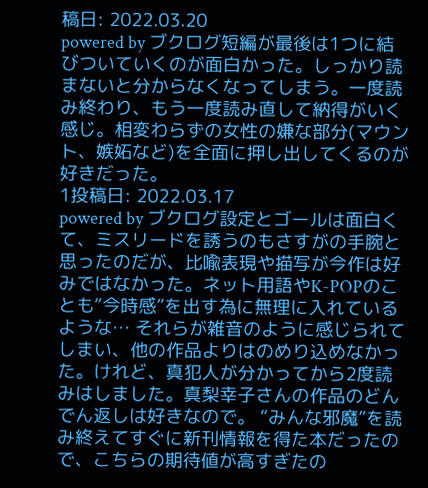稿日: 2022.03.20
powered by ブクログ短編が最後は1つに結びついていくのが面白かった。しっかり読まないと分からなくなってしまう。一度読み終わり、もう一度読み直して納得がいく感じ。相変わらずの女性の嫌な部分(マウント、嫉妬など)を全面に押し出してくるのが好きだった。
1投稿日: 2022.03.17
powered by ブクログ設定とゴールは面白くて、ミスリードを誘うのもさすがの手腕と思ったのだが、比喩表現や描写が今作は好みではなかった。ネット用語やK-POPのことも“今時感”を出す為に無理に入れているような… それらが雑音のように感じられてしまい、他の作品よりはのめり込めなかった。けれど、真犯人が分かってから2度読みはしました。真梨幸子さんの作品のどんでん返しは好きなので。 “みんな邪魔”を読み終えてすぐに新刊情報を得た本だったので、こちらの期待値が高すぎたの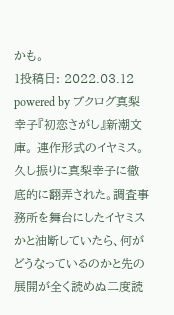かも。
1投稿日: 2022.03.12
powered by ブクログ真梨幸子『初恋さがし』新潮文庫。 連作形式のイヤミス。久し振りに真梨幸子に徹底的に翻弄された。調査事務所を舞台にしたイヤミスかと油断していたら、何がどうなっているのかと先の展開が全く読めぬ二度読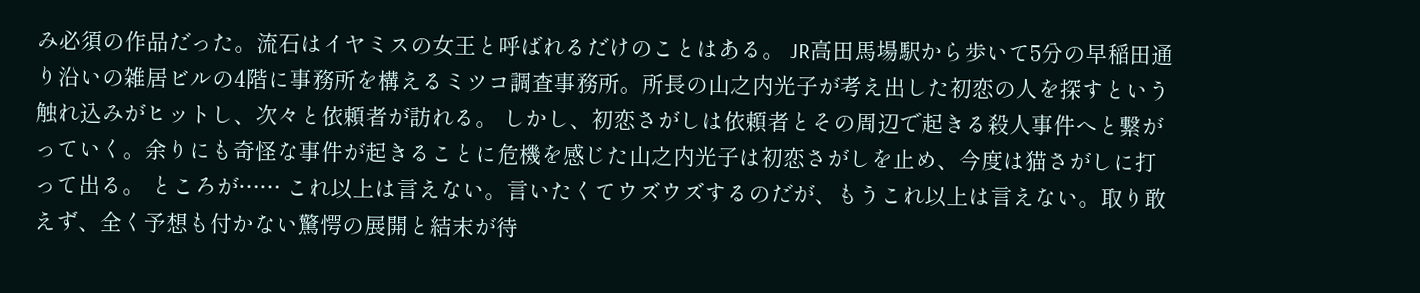み必須の作品だった。流石はイヤミスの女王と呼ばれるだけのことはある。 JR高田馬場駅から歩いて5分の早稲田通り沿いの雑居ビルの4階に事務所を構えるミツコ調査事務所。所長の山之内光子が考え出した初恋の人を探すという触れ込みがヒットし、次々と依頼者が訪れる。 しかし、初恋さがしは依頼者とその周辺で起きる殺人事件へと繋がっていく。余りにも奇怪な事件が起きることに危機を感じた山之内光子は初恋さがしを止め、今度は猫さがしに打って出る。 ところが…… これ以上は言えない。言いたくてウズウズするのだが、もうこれ以上は言えない。取り敢えず、全く予想も付かない驚愕の展開と結末が待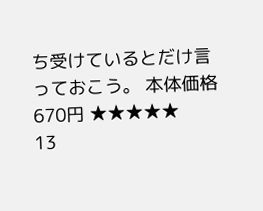ち受けているとだけ言っておこう。 本体価格670円 ★★★★★
13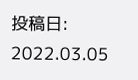投稿日: 2022.03.05